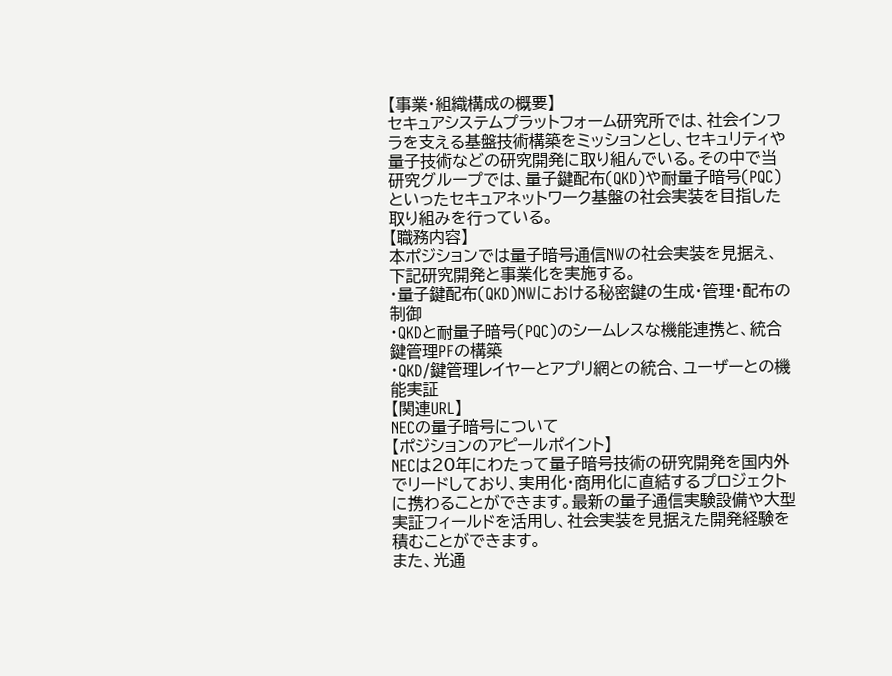【事業・組織構成の概要】
セキュアシステムプラットフォーム研究所では、社会インフラを支える基盤技術構築をミッションとし、セキュリティや量子技術などの研究開発に取り組んでいる。その中で当研究グループでは、量子鍵配布(QKD)や耐量子暗号(PQC)といったセキュアネットワーク基盤の社会実装を目指した取り組みを行っている。
【職務内容】
本ポジションでは量子暗号通信NWの社会実装を見据え、下記研究開発と事業化を実施する。
・量子鍵配布(QKD)NWにおける秘密鍵の生成・管理・配布の制御
・QKDと耐量子暗号(PQC)のシームレスな機能連携と、統合鍵管理PFの構築
・QKD/鍵管理レイヤーとアプリ網との統合、ユーザーとの機能実証
【関連URL】
NECの量子暗号について
【ポジションのアピールポイント】
NECは20年にわたって量子暗号技術の研究開発を国内外でリードしており、実用化・商用化に直結するプロジェクトに携わることができます。最新の量子通信実験設備や大型実証フィールドを活用し、社会実装を見据えた開発経験を積むことができます。
また、光通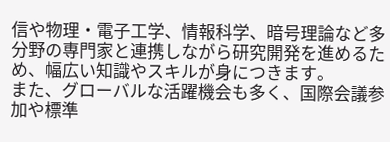信や物理・電子工学、情報科学、暗号理論など多分野の専門家と連携しながら研究開発を進めるため、幅広い知識やスキルが身につきます。
また、グローバルな活躍機会も多く、国際会議参加や標準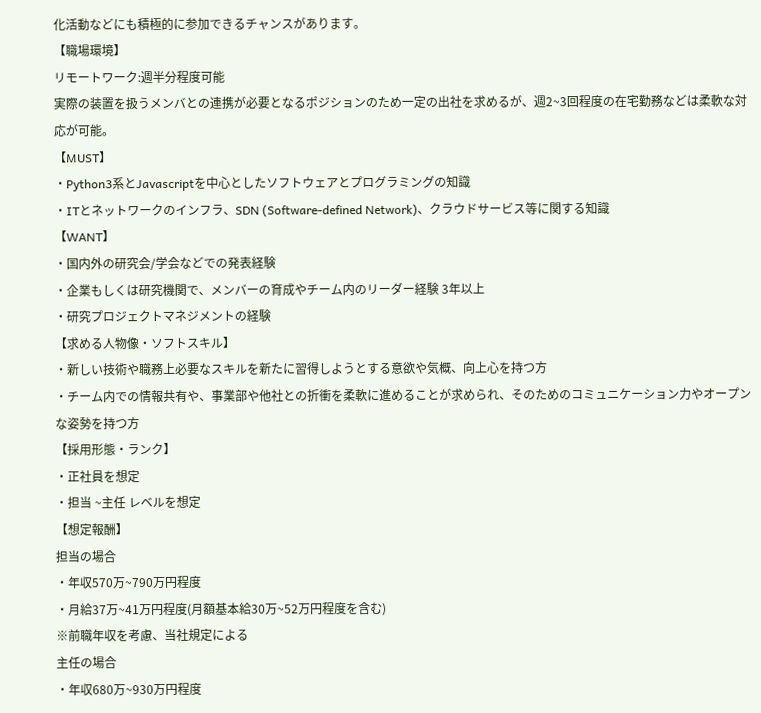化活動などにも積極的に参加できるチャンスがあります。
【職場環境】
リモートワーク:週半分程度可能
実際の装置を扱うメンバとの連携が必要となるポジションのため一定の出社を求めるが、週2~3回程度の在宅勤務などは柔軟な対応が可能。
【MUST】
・Python3系とJavascriptを中心としたソフトウェアとプログラミングの知識
・ITとネットワークのインフラ、SDN (Software-defined Network)、クラウドサービス等に関する知識
【WANT】
・国内外の研究会/学会などでの発表経験
・企業もしくは研究機関で、メンバーの育成やチーム内のリーダー経験 3年以上
・研究プロジェクトマネジメントの経験
【求める人物像・ソフトスキル】
・新しい技術や職務上必要なスキルを新たに習得しようとする意欲や気概、向上心を持つ方
・チーム内での情報共有や、事業部や他社との折衝を柔軟に進めることが求められ、そのためのコミュニケーション力やオープンな姿勢を持つ方
【採用形態・ランク】
・正社員を想定
・担当 ~主任 レベルを想定
【想定報酬】
担当の場合
・年収570万~790万円程度
・月給37万~41万円程度(月額基本給30万~52万円程度を含む)
※前職年収を考慮、当社規定による
主任の場合
・年収680万~930万円程度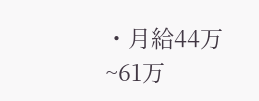・月給44万~61万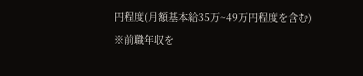円程度(月額基本給35万~49万円程度を含む)
※前職年収を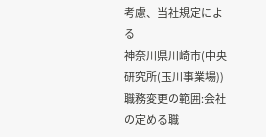考慮、当社規定による
神奈川県川崎市(中央研究所(玉川事業場))
職務変更の範囲:会社の定める職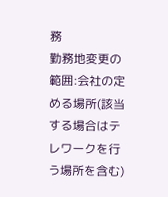務
勤務地変更の範囲:会社の定める場所(該当する場合はテレワークを行う場所を含む)